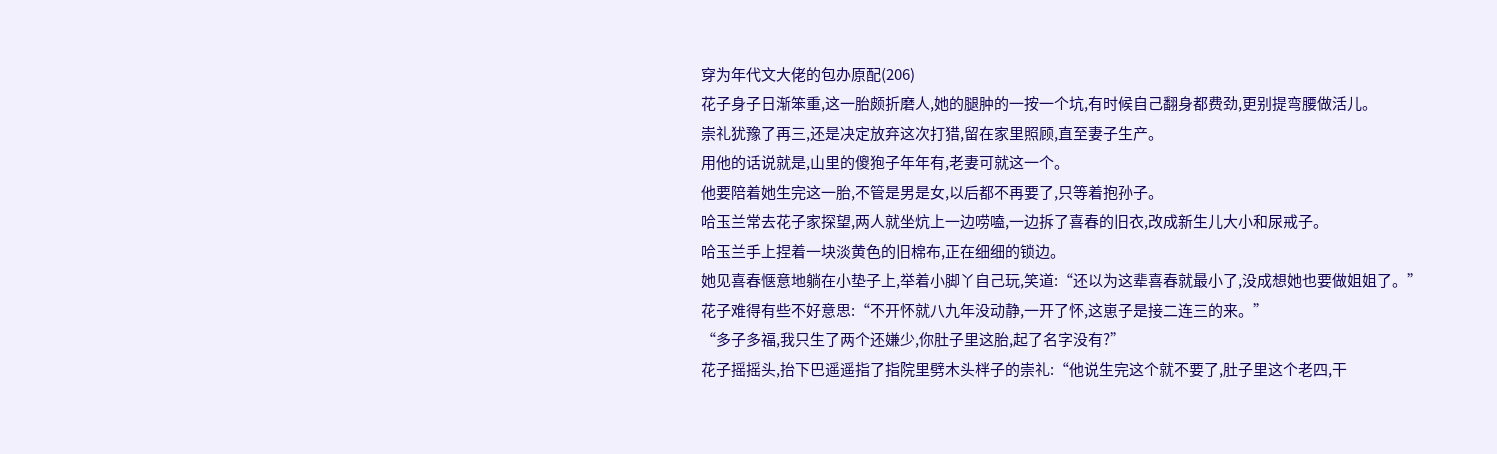穿为年代文大佬的包办原配(206)
花子身子日渐笨重,这一胎颇折磨人,她的腿肿的一按一个坑,有时候自己翻身都费劲,更别提弯腰做活儿。
崇礼犹豫了再三,还是决定放弃这次打猎,留在家里照顾,直至妻子生产。
用他的话说就是,山里的傻狍子年年有,老妻可就这一个。
他要陪着她生完这一胎,不管是男是女,以后都不再要了,只等着抱孙子。
哈玉兰常去花子家探望,两人就坐炕上一边唠嗑,一边拆了喜春的旧衣,改成新生儿大小和尿戒子。
哈玉兰手上捏着一块淡黄色的旧棉布,正在细细的锁边。
她见喜春惬意地躺在小垫子上,举着小脚丫自己玩,笑道:“还以为这辈喜春就最小了,没成想她也要做姐姐了。”
花子难得有些不好意思:“不开怀就八九年没动静,一开了怀,这崽子是接二连三的来。”
“多子多福,我只生了两个还嫌少,你肚子里这胎,起了名字没有?”
花子摇摇头,抬下巴遥遥指了指院里劈木头柈子的崇礼:“他说生完这个就不要了,肚子里这个老四,干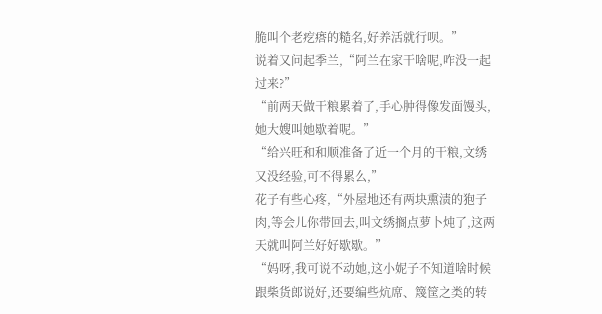脆叫个老疙瘩的糙名,好养活就行呗。”
说着又问起季兰,“阿兰在家干啥呢,咋没一起过来?”
“前两天做干粮累着了,手心肿得像发面馒头,她大嫂叫她歇着呢。”
“给兴旺和和顺准备了近一个月的干粮,文绣又没经验,可不得累么,”
花子有些心疼,“外屋地还有两块熏渍的狍子肉,等会儿你带回去,叫文绣搁点萝卜炖了,这两天就叫阿兰好好歇歇。”
“妈呀,我可说不动她,这小妮子不知道啥时候跟柴货郎说好,还要编些炕席、篾筐之类的转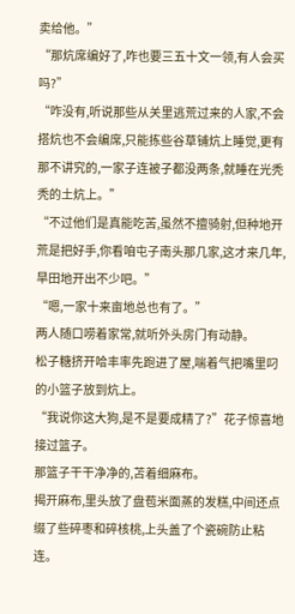卖给他。”
“那炕席编好了,咋也要三五十文一领,有人会买吗?”
“咋没有,听说那些从关里逃荒过来的人家,不会搭炕也不会编席,只能拣些谷草铺炕上睡觉,更有那不讲究的,一家子连被子都没两条,就睡在光秃秃的土炕上。”
“不过他们是真能吃苦,虽然不擅骑射,但种地开荒是把好手,你看咱屯子南头那几家,这才来几年,旱田地开出不少吧。”
“嗯,一家十来亩地总也有了。”
两人随口唠着家常,就听外头房门有动静。
松子糖挤开哈丰率先跑进了屋,喘着气把嘴里叼的小篮子放到炕上。
“我说你这大狗,是不是要成精了?”花子惊喜地接过篮子。
那篮子干干净净的,苫着细麻布。
揭开麻布,里头放了盘苞米面蒸的发糕,中间还点缀了些碎枣和碎核桃,上头盖了个瓷碗防止粘连。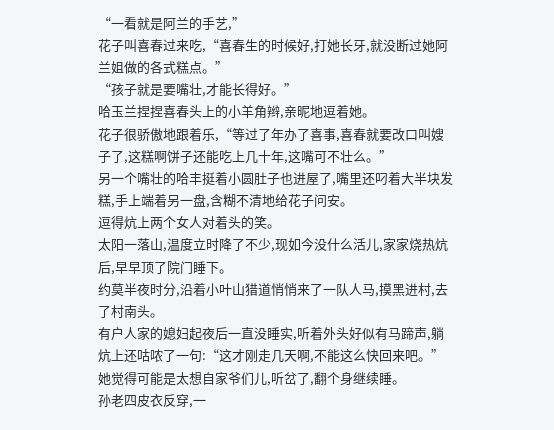“一看就是阿兰的手艺,”
花子叫喜春过来吃,“喜春生的时候好,打她长牙,就没断过她阿兰姐做的各式糕点。”
“孩子就是要嘴壮,才能长得好。”
哈玉兰捏捏喜春头上的小羊角辫,亲昵地逗着她。
花子很骄傲地跟着乐,“等过了年办了喜事,喜春就要改口叫嫂子了,这糕啊饼子还能吃上几十年,这嘴可不壮么。”
另一个嘴壮的哈丰挺着小圆肚子也进屋了,嘴里还叼着大半块发糕,手上端着另一盘,含糊不清地给花子问安。
逗得炕上两个女人对着头的笑。
太阳一落山,温度立时降了不少,现如今没什么活儿,家家烧热炕后,早早顶了院门睡下。
约莫半夜时分,沿着小叶山猎道悄悄来了一队人马,摸黑进村,去了村南头。
有户人家的媳妇起夜后一直没睡实,听着外头好似有马蹄声,躺炕上还咕哝了一句:“这才刚走几天啊,不能这么快回来吧。”
她觉得可能是太想自家爷们儿,听岔了,翻个身继续睡。
孙老四皮衣反穿,一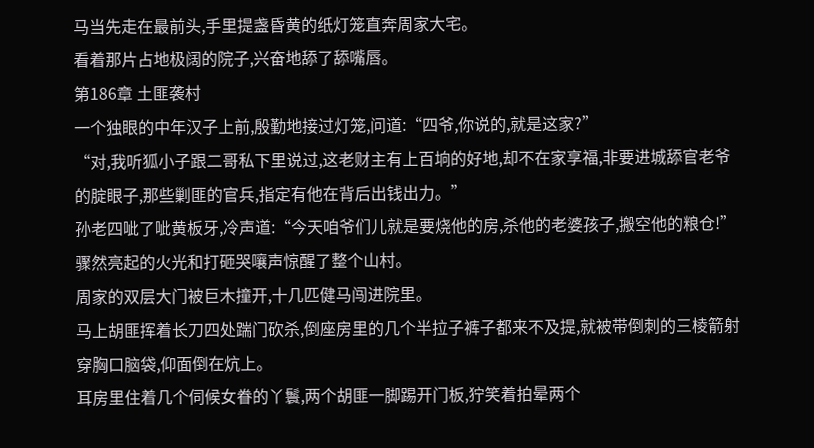马当先走在最前头,手里提盏昏黄的纸灯笼直奔周家大宅。
看着那片占地极阔的院子,兴奋地舔了舔嘴唇。
第186章 土匪袭村
一个独眼的中年汉子上前,殷勤地接过灯笼,问道:“四爷,你说的,就是这家?”
“对,我听狐小子跟二哥私下里说过,这老财主有上百垧的好地,却不在家享福,非要进城舔官老爷的腚眼子,那些剿匪的官兵,指定有他在背后出钱出力。”
孙老四呲了呲黄板牙,冷声道:“今天咱爷们儿就是要烧他的房,杀他的老婆孩子,搬空他的粮仓!”
骤然亮起的火光和打砸哭嚷声惊醒了整个山村。
周家的双层大门被巨木撞开,十几匹健马闯进院里。
马上胡匪挥着长刀四处踹门砍杀,倒座房里的几个半拉子裤子都来不及提,就被带倒刺的三棱箭射穿胸口脑袋,仰面倒在炕上。
耳房里住着几个伺候女眷的丫鬟,两个胡匪一脚踢开门板,狞笑着拍晕两个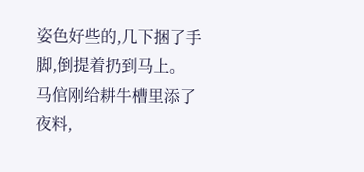姿色好些的,几下捆了手脚,倒提着扔到马上。
马倌刚给耕牛槽里添了夜料,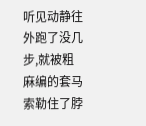听见动静往外跑了没几步,就被粗麻编的套马索勒住了脖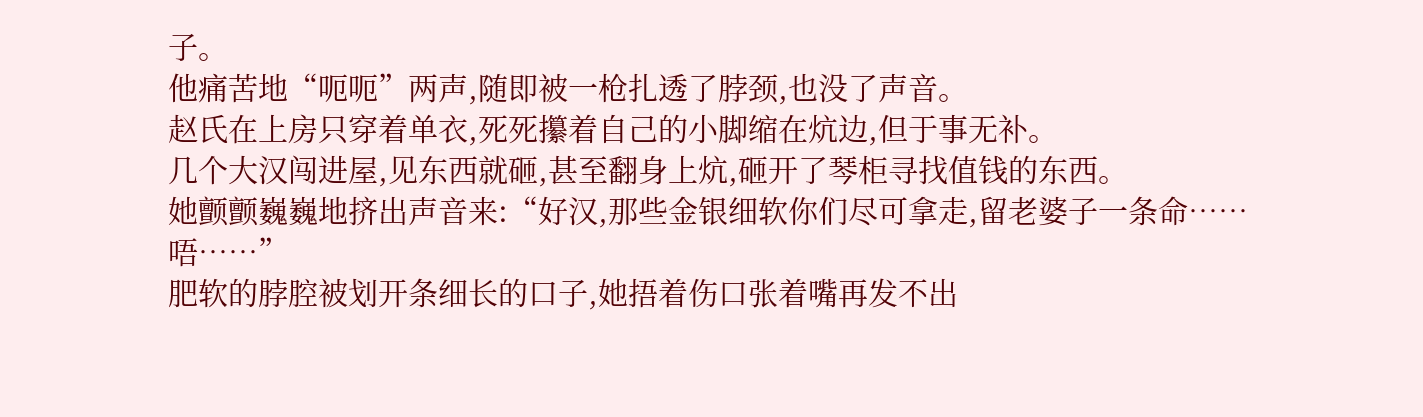子。
他痛苦地“呃呃”两声,随即被一枪扎透了脖颈,也没了声音。
赵氏在上房只穿着单衣,死死攥着自己的小脚缩在炕边,但于事无补。
几个大汉闯进屋,见东西就砸,甚至翻身上炕,砸开了琴柜寻找值钱的东西。
她颤颤巍巍地挤出声音来:“好汉,那些金银细软你们尽可拿走,留老婆子一条命……唔……”
肥软的脖腔被划开条细长的口子,她捂着伤口张着嘴再发不出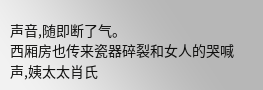声音,随即断了气。
西厢房也传来瓷器碎裂和女人的哭喊声,姨太太肖氏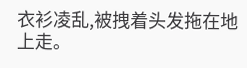衣衫凌乱,被拽着头发拖在地上走。